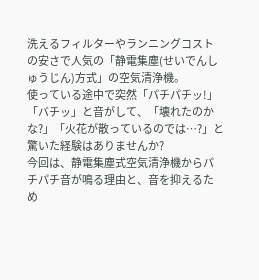洗えるフィルターやランニングコストの安さで人気の「静電集塵(せいでんしゅうじん)方式」の空気清浄機。
使っている途中で突然「パチパチッ!」「バチッ」と音がして、「壊れたのかな?」「火花が散っているのでは…?」と驚いた経験はありませんか?
今回は、静電集塵式空気清浄機からパチパチ音が鳴る理由と、音を抑えるため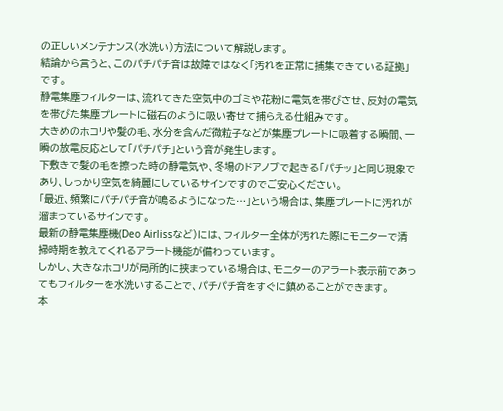の正しいメンテナンス(水洗い)方法について解説します。
結論から言うと、このパチパチ音は故障ではなく「汚れを正常に捕集できている証拠」です。
静電集塵フィルターは、流れてきた空気中のゴミや花粉に電気を帯びさせ、反対の電気を帯びた集塵プレートに磁石のように吸い寄せて捕らえる仕組みです。
大きめのホコリや髪の毛、水分を含んだ微粒子などが集塵プレートに吸着する瞬間、一瞬の放電反応として「パチパチ」という音が発生します。
下敷きで髪の毛を擦った時の静電気や、冬場のドアノブで起きる「パチッ」と同じ現象であり、しっかり空気を綺麗にしているサインですのでご安心ください。
「最近、頻繁にパチパチ音が鳴るようになった…」という場合は、集塵プレートに汚れが溜まっているサインです。
最新の静電集塵機(Deo Airlissなど)には、フィルター全体が汚れた際にモニターで清掃時期を教えてくれるアラート機能が備わっています。
しかし、大きなホコリが局所的に挟まっている場合は、モニターのアラート表示前であってもフィルターを水洗いすることで、パチパチ音をすぐに鎮めることができます。
本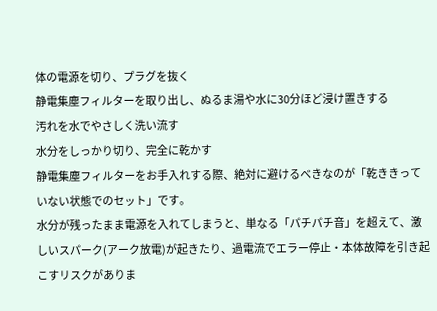体の電源を切り、プラグを抜く
静電集塵フィルターを取り出し、ぬるま湯や水に30分ほど浸け置きする
汚れを水でやさしく洗い流す
水分をしっかり切り、完全に乾かす
静電集塵フィルターをお手入れする際、絶対に避けるべきなのが「乾ききっていない状態でのセット」です。
水分が残ったまま電源を入れてしまうと、単なる「パチパチ音」を超えて、激しいスパーク(アーク放電)が起きたり、過電流でエラー停止・本体故障を引き起こすリスクがありま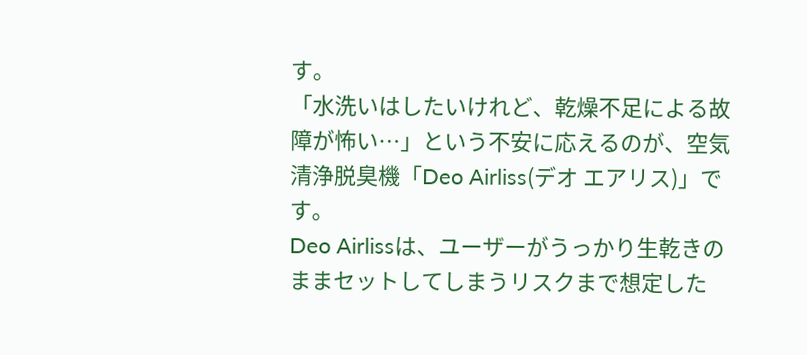す。
「水洗いはしたいけれど、乾燥不足による故障が怖い…」という不安に応えるのが、空気清浄脱臭機「Deo Airliss(デオ エアリス)」です。
Deo Airlissは、ユーザーがうっかり生乾きのままセットしてしまうリスクまで想定した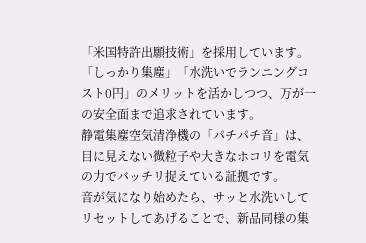「米国特許出願技術」を採用しています。
「しっかり集塵」「水洗いでランニングコスト0円」のメリットを活かしつつ、万が一の安全面まで追求されています。
静電集塵空気清浄機の「パチパチ音」は、目に見えない微粒子や大きなホコリを電気の力でバッチリ捉えている証拠です。
音が気になり始めたら、サッと水洗いしてリセットしてあげることで、新品同様の集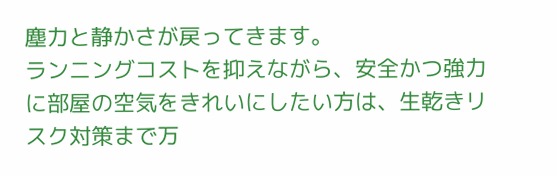塵力と静かさが戻ってきます。
ランニングコストを抑えながら、安全かつ強力に部屋の空気をきれいにしたい方は、生乾きリスク対策まで万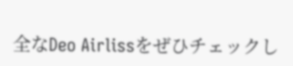全なDeo Airlissをぜひチェックし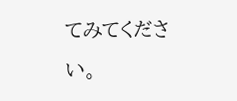てみてください。